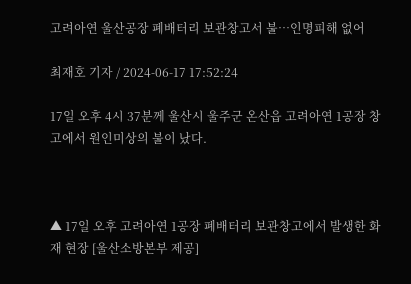고려아연 울산공장 폐배터리 보관창고서 불…인명피해 없어

최재호 기자 / 2024-06-17 17:52:24

17일 오후 4시 37분께 울산시 울주군 온산읍 고려아연 1공장 창고에서 원인미상의 불이 났다.



▲ 17일 오후 고려아연 1공장 폐배터리 보관창고에서 발생한 화재 현장 [울산소방본부 제공]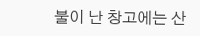불이 난 창고에는 산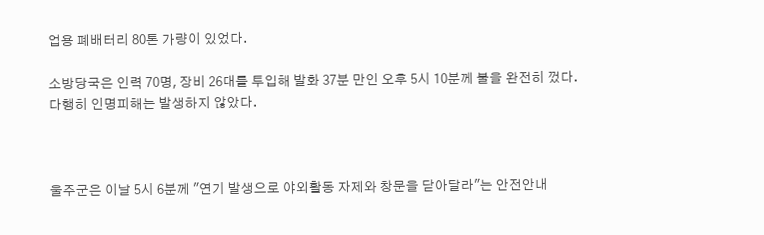업용 폐배터리 80톤 가량이 있었다.

소방당국은 인력 70명, 장비 26대를 투입해 발화 37분 만인 오후 5시 10분께 불을 완전히 껐다. 다행히 인명피해는 발생하지 않았다.



울주군은 이날 5시 6분께 "연기 발생으로 야외활동 자제와 창문을 닫아달라"는 안전안내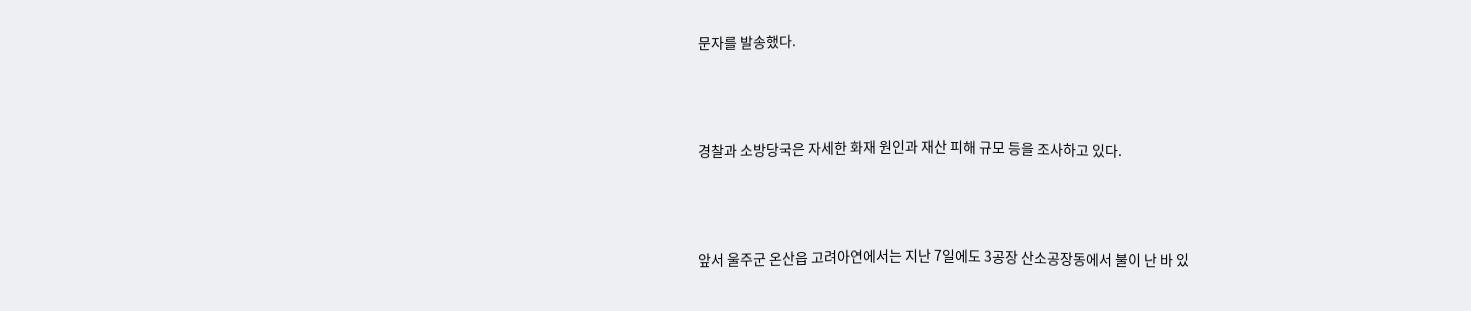문자를 발송했다.



경찰과 소방당국은 자세한 화재 원인과 재산 피해 규모 등을 조사하고 있다.



앞서 울주군 온산읍 고려아연에서는 지난 7일에도 3공장 산소공장동에서 불이 난 바 있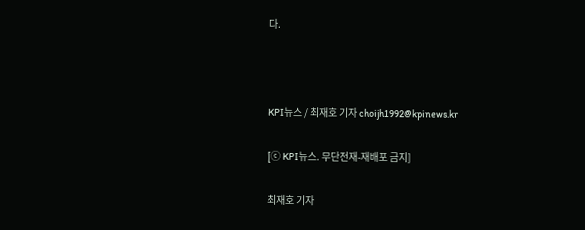다.



KPI뉴스 / 최재호 기자 choijh1992@kpinews.kr

[ⓒ KPI뉴스. 무단전재-재배포 금지]

최재호 기자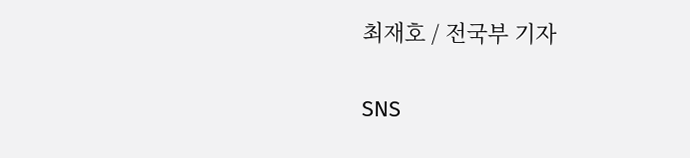최재호 / 전국부 기자

SNS